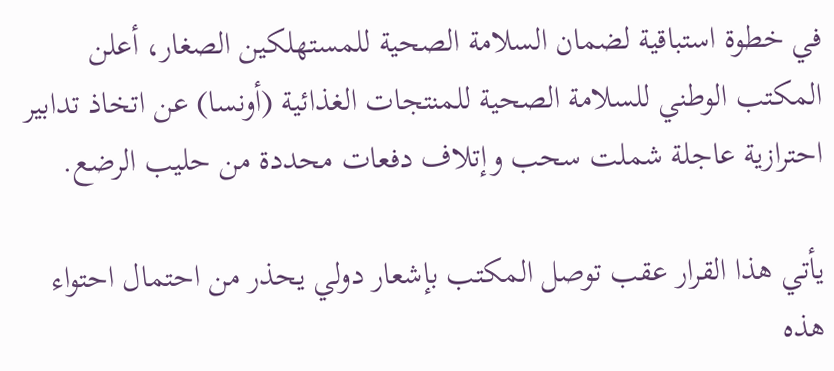في خطوة استباقية لضمان السلامة الصحية للمستهلكين الصغار، أعلن المكتب الوطني للسلامة الصحية للمنتجات الغذائية (أونسا) عن اتخاذ تدابير احترازية عاجلة شملت سحب وإتلاف دفعات محددة من حليب الرضع.

يأتي هذا القرار عقب توصل المكتب بإشعار دولي يحذر من احتمال احتواء هذه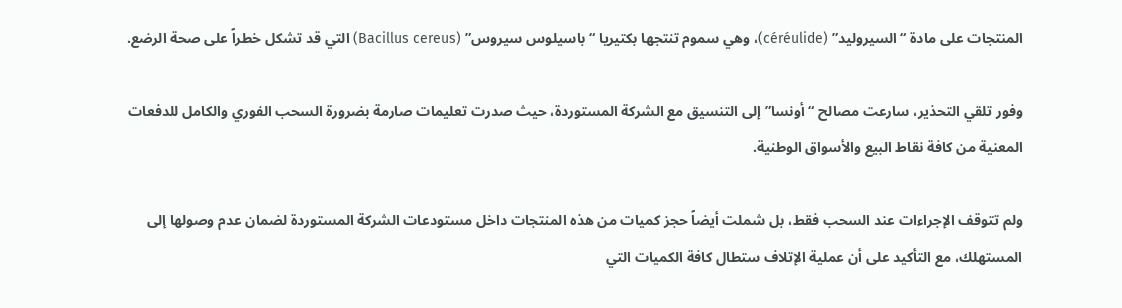المنتجات على مادة “السيروليد” (céréulide)، وهي سموم تنتجها بكتيريا “باسيلوس سيروس” (Bacillus cereus) التي قد تشكل خطراً على صحة الرضع.

وفور تلقي التحذير، سارعت مصالح “أونسا” إلى التنسيق مع الشركة المستوردة، حيث صدرت تعليمات صارمة بضرورة السحب الفوري والكامل للدفعات المعنية من كافة نقاط البيع والأسواق الوطنية.

ولم تتوقف الإجراءات عند السحب فقط، بل شملت أيضاً حجز كميات من هذه المنتجات داخل مستودعات الشركة المستوردة لضمان عدم وصولها إلى المستهلك، مع التأكيد على أن عملية الإتلاف ستطال كافة الكميات التي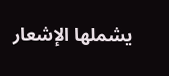يشملها الإشعار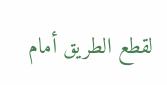لقطع الطريق أمام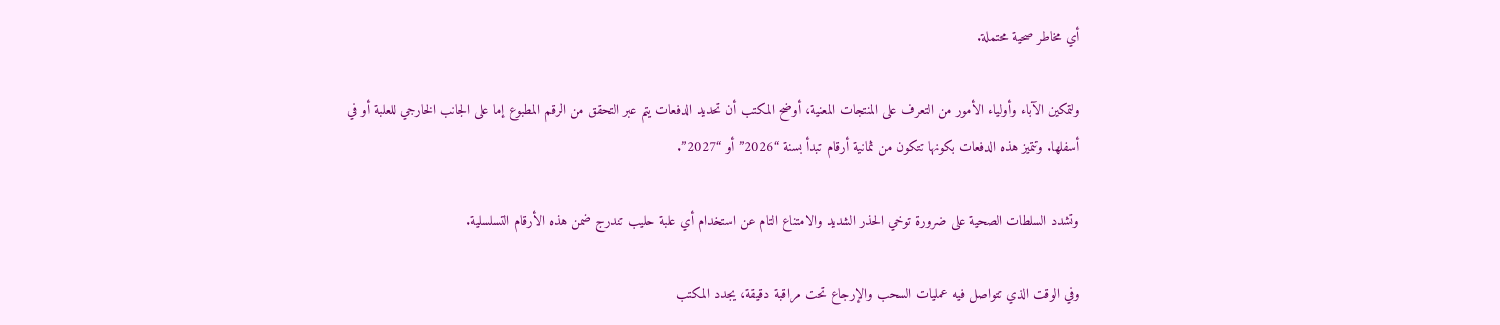أي مخاطر صحية محتملة.

ولتمكين الآباء وأولياء الأمور من التعرف على المنتجات المعنية، أوضح المكتب أن تحديد الدفعات يتم عبر التحقق من الرقم المطبوع إما على الجانب الخارجي للعلبة أو في أسفلها. وتتميز هذه الدفعات بكونها تتكون من ثمانية أرقام تبدأ بسنة “2026” أو “2027”.

وتشدد السلطات الصحية على ضرورة توخي الحذر الشديد والامتناع التام عن استخدام أي علبة حليب تندرج ضمن هذه الأرقام التسلسلية.

وفي الوقت الذي تتواصل فيه عمليات السحب والإرجاع تحت مراقبة دقيقة، يجدد المكتب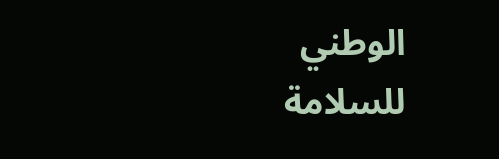الوطني للسلامة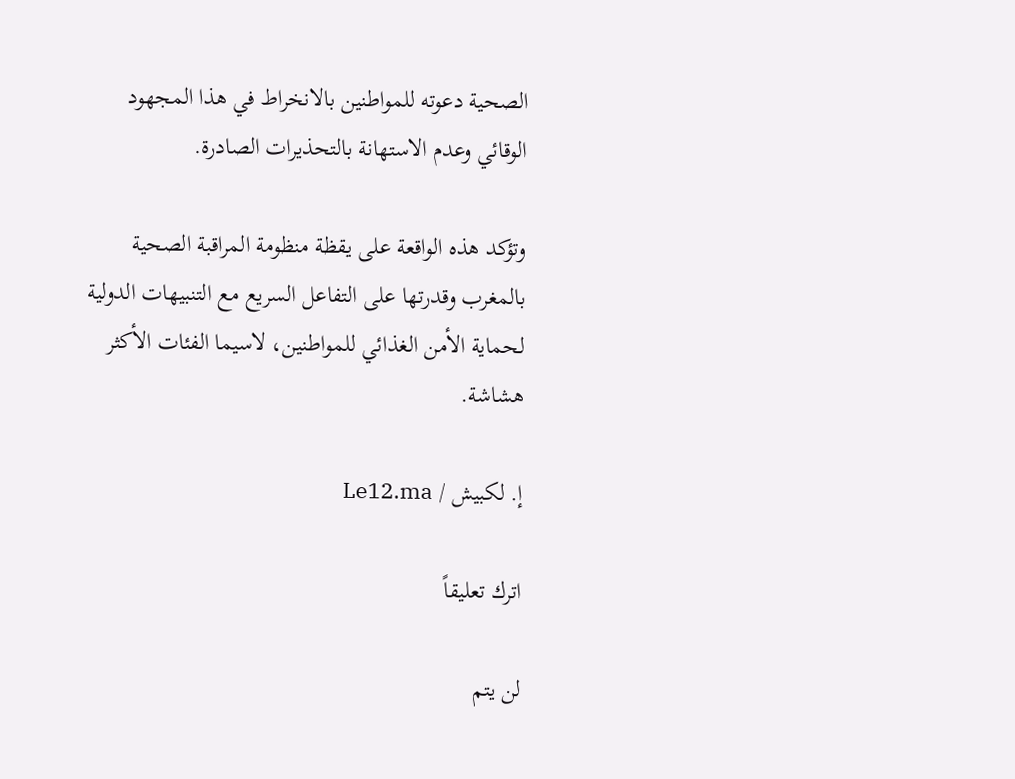الصحية دعوته للمواطنين بالانخراط في هذا المجهود الوقائي وعدم الاستهانة بالتحذيرات الصادرة.

وتؤكد هذه الواقعة على يقظة منظومة المراقبة الصحية بالمغرب وقدرتها على التفاعل السريع مع التنبيهات الدولية لحماية الأمن الغذائي للمواطنين، لاسيما الفئات الأكثر هشاشة.

إ. لكبيش / Le12.ma

اترك تعليقاً

لن يتم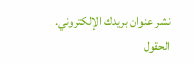نشر عنوان بريدك الإلكتروني. الحقول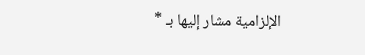الإلزامية مشار إليها بـ *